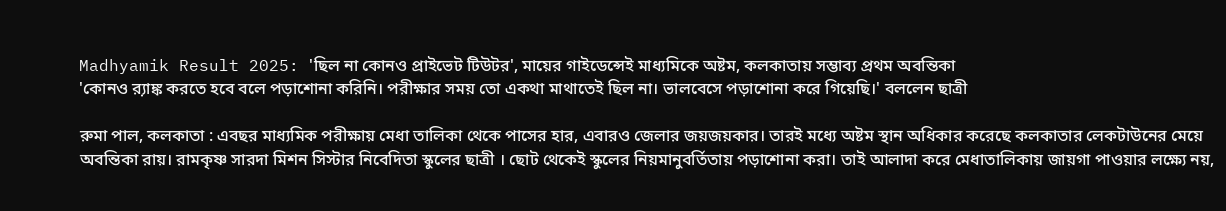Madhyamik Result 2025: 'ছিল না কোনও প্রাইভেট টিউটর', মায়ের গাইডেন্সেই মাধ্যমিকে অষ্টম, কলকাতায় সম্ভাব্য প্রথম অবন্তিকা
'কোনও র়্যাঙ্ক করতে হবে বলে পড়াশোনা করিনি। পরীক্ষার সময় তো একথা মাথাতেই ছিল না। ভালবেসে পড়াশোনা করে গিয়েছি।' বললেন ছাত্রী

রুমা পাল, কলকাতা : এবছর মাধ্যমিক পরীক্ষায় মেধা তালিকা থেকে পাসের হার, এবারও জেলার জয়জয়কার। তারই মধ্যে অষ্টম স্থান অধিকার করেছে কলকাতার লেকটাউনের মেয়ে অবন্তিকা রায়। রামকৃষ্ণ সারদা মিশন সিস্টার নিবেদিতা স্কুলের ছাত্রী । ছোট থেকেই স্কুলের নিয়মানুবর্তিতায় পড়াশোনা করা। তাই আলাদা করে মেধাতালিকায় জায়গা পাওয়ার লক্ষ্যে নয়,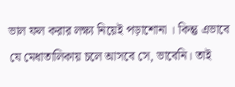ভাল ফল করার লক্ষ্য নিয়েই পড়াশোনা । কিন্তু এভাবে যে মেধাতালিকায় চলে আসবে সে, ভাবেনি। তাই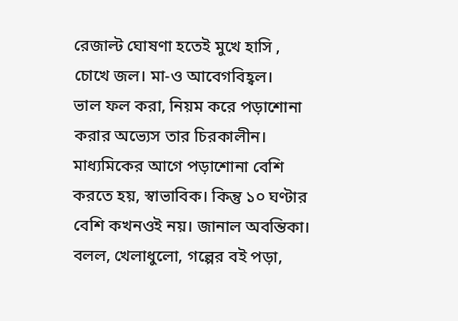রেজাল্ট ঘোষণা হতেই মুখে হাসি , চোখে জল। মা-ও আবেগবিহ্বল।
ভাল ফল করা, নিয়ম করে পড়াশোনা করার অভ্যেস তার চিরকালীন। মাধ্যমিকের আগে পড়াশোনা বেশি করতে হয়, স্বাভাবিক। কিন্তু ১০ ঘণ্টার বেশি কখনওই নয়। জানাল অবন্তিকা। বলল, খেলাধুলো, গল্পের বই পড়া,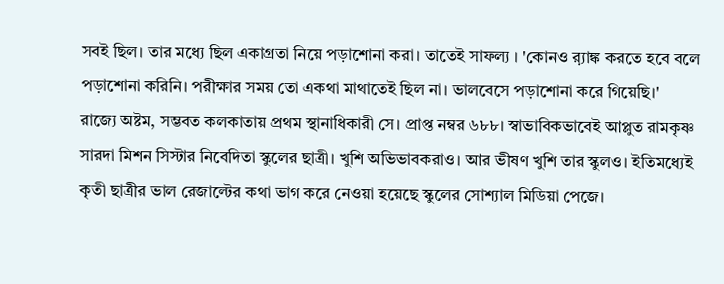সবই ছিল। তার মধ্যে ছিল একাগ্রতা নিয়ে পড়াশোনা করা। তাতেই সাফল্য । 'কোনও র়্যাঙ্ক করতে হবে বলে পড়াশোনা করিনি। পরীক্ষার সময় তো একথা মাথাতেই ছিল না। ভালবেসে পড়াশোনা করে গিয়েছি।'
রাজ্যে অষ্টম, সম্ভবত কলকাতায় প্রথম স্থানাধিকারী সে। প্রাপ্ত নম্বর ৬৮৮। স্বাভাবিকভাবেই আপ্লুত রামকৃষ্ণ সারদা মিশন সিস্টার নিবেদিতা স্কুলের ছাত্রী। খুশি অভিভাবকরাও। আর ভীষণ খুশি তার স্কুলও। ইতিমধ্যেই কৃতী ছাত্রীর ভাল রেজাল্টের কথা ভাগ করে নেওয়া হয়েছে স্কুলের সোশ্যাল মিডিয়া পেজে।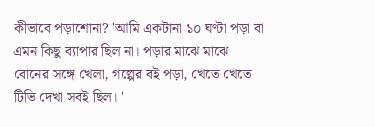কীভাবে পড়াশোনা? 'আমি একটানা ১০ ঘণ্টা পড়া বা এমন কিছু ব্যাপার ছিল না। পড়ার মাঝে মাঝে বোনের সঙ্গে খেলা, গল্পের বই পড়া, খেতে খেতে টিভি দেখা সবই ছিল। '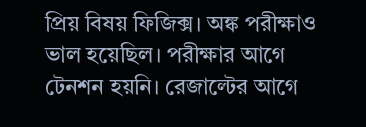প্রিয় বিষয় ফিজিক্স। অঙ্ক পরীক্ষাও ভাল হয়েছিল। পরীক্ষার আগে টেনশন হয়নি। রেজাল্টের আগে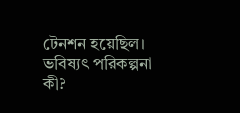টেনশন হয়েছিল। ভবিষ্যৎ পরিকল্পনা কী?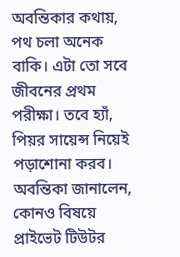অবন্তিকার কথায়, পথ চলা অনেক বাকি। এটা তো সবে জীবনের প্রথম পরীক্ষা। তবে হ্যাঁ, পিয়র সায়েন্স নিয়েই পড়াশোনা করব।
অবন্তিকা জানালেন, কোনও বিষয়ে প্রাইভেট টিউটর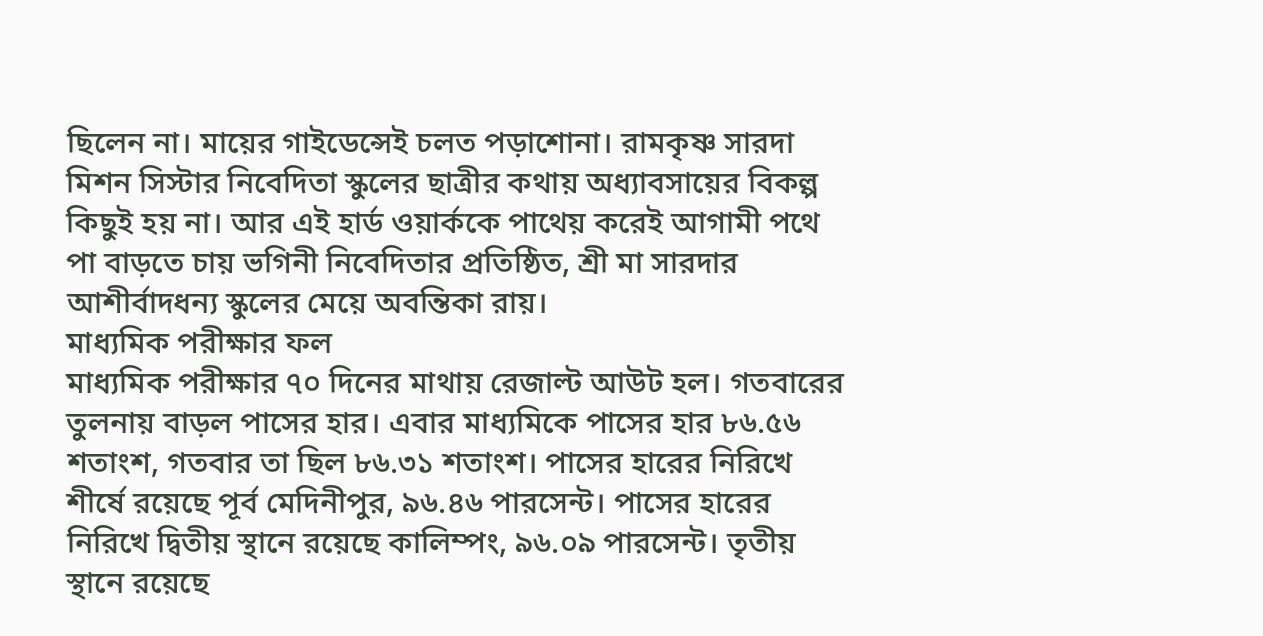ছিলেন না। মায়ের গাইডেন্সেই চলত পড়াশোনা। রামকৃষ্ণ সারদা মিশন সিস্টার নিবেদিতা স্কুলের ছাত্রীর কথায় অধ্যাবসায়ের বিকল্প কিছুই হয় না। আর এই হার্ড ওয়ার্ককে পাথেয় করেই আগামী পথে পা বাড়তে চায় ভগিনী নিবেদিতার প্রতিষ্ঠিত, শ্রী মা সারদার আশীর্বাদধন্য স্কুলের মেয়ে অবন্তিকা রায়।
মাধ্যমিক পরীক্ষার ফল
মাধ্যমিক পরীক্ষার ৭০ দিনের মাথায় রেজাল্ট আউট হল। গতবারের তুলনায় বাড়ল পাসের হার। এবার মাধ্যমিকে পাসের হার ৮৬.৫৬ শতাংশ, গতবার তা ছিল ৮৬.৩১ শতাংশ। পাসের হারের নিরিখে শীর্ষে রয়েছে পূর্ব মেদিনীপুর, ৯৬.৪৬ পারসেন্ট। পাসের হারের নিরিখে দ্বিতীয় স্থানে রয়েছে কালিম্পং, ৯৬.০৯ পারসেন্ট। তৃতীয় স্থানে রয়েছে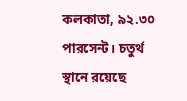কলকাতা, ৯২.৩০ পারসেন্ট। চতুর্থ স্থানে রয়েছে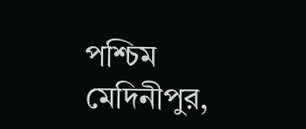পশ্চিম মেদিনীপুর,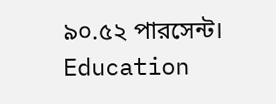৯০.৫২ পারসেন্ট।
Education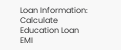Loan Information:
Calculate Education Loan EMI